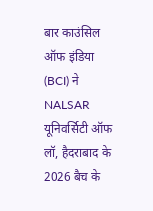बार काउंसिल ऑफ इंडिया (BCI) ने NALSAR यूनिवर्सिटी ऑफ लॉ, हैदराबाद के 2026 बैच के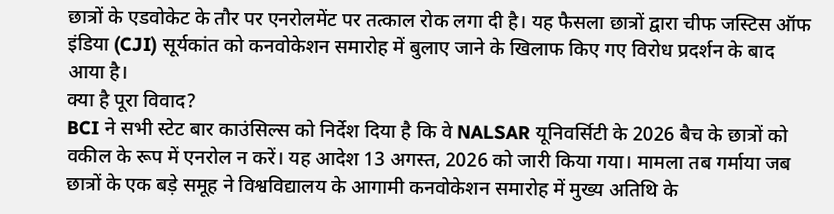छात्रों के एडवोकेट के तौर पर एनरोलमेंट पर तत्काल रोक लगा दी है। यह फैसला छात्रों द्वारा चीफ जस्टिस ऑफ इंडिया (CJI) सूर्यकांत को कनवोकेशन समारोह में बुलाए जाने के खिलाफ किए गए विरोध प्रदर्शन के बाद आया है।
क्या है पूरा विवाद?
BCI ने सभी स्टेट बार काउंसिल्स को निर्देश दिया है कि वे NALSAR यूनिवर्सिटी के 2026 बैच के छात्रों को वकील के रूप में एनरोल न करें। यह आदेश 13 अगस्त, 2026 को जारी किया गया। मामला तब गर्माया जब छात्रों के एक बड़े समूह ने विश्वविद्यालय के आगामी कनवोकेशन समारोह में मुख्य अतिथि के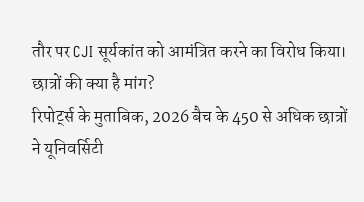तौर पर CJI सूर्यकांत को आमंत्रित करने का विरोध किया।
छात्रों की क्या है मांग?
रिपोर्ट्स के मुताबिक, 2026 बैच के 450 से अधिक छात्रों ने यूनिवर्सिटी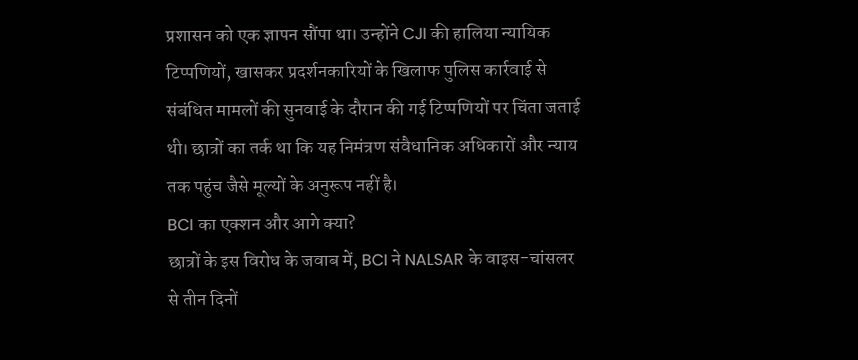प्रशासन को एक ज्ञापन सौंपा था। उन्होंने CJI की हालिया न्यायिक टिप्पणियों, खासकर प्रदर्शनकारियों के खिलाफ पुलिस कार्रवाई से संबंधित मामलों की सुनवाई के दौरान की गई टिप्पणियों पर चिंता जताई थी। छात्रों का तर्क था कि यह निमंत्रण संवैधानिक अधिकारों और न्याय तक पहुंच जैसे मूल्यों के अनुरूप नहीं है।
BCI का एक्शन और आगे क्या?
छात्रों के इस विरोध के जवाब में, BCI ने NALSAR के वाइस-चांसलर से तीन दिनों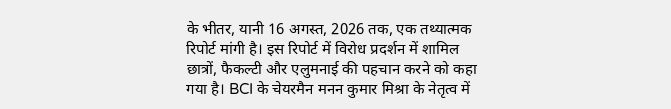के भीतर, यानी 16 अगस्त, 2026 तक, एक तथ्यात्मक रिपोर्ट मांगी है। इस रिपोर्ट में विरोध प्रदर्शन में शामिल छात्रों, फैकल्टी और एलुमनाई की पहचान करने को कहा गया है। BCI के चेयरमैन मनन कुमार मिश्रा के नेतृत्व में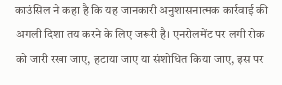काउंसिल ने कहा है कि यह जानकारी अनुशासनात्मक कार्रवाई की अगली दिशा तय करने के लिए जरूरी है। एनरोलमेंट पर लगी रोक को जारी रखा जाए, हटाया जाए या संशोधित किया जाए, इस पर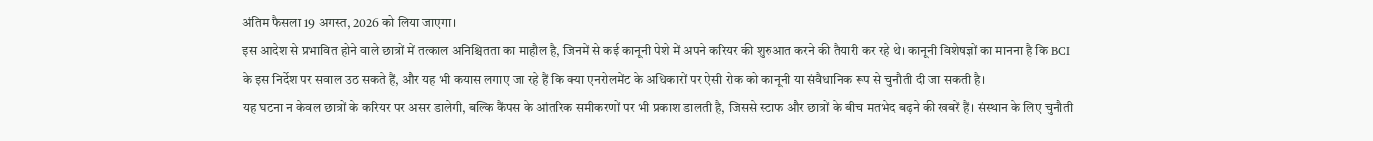अंतिम फैसला 19 अगस्त, 2026 को लिया जाएगा।
इस आदेश से प्रभावित होने वाले छात्रों में तत्काल अनिश्चितता का माहौल है, जिनमें से कई कानूनी पेशे में अपने करियर की शुरुआत करने की तैयारी कर रहे थे। कानूनी विशेषज्ञों का मानना है कि BCI के इस निर्देश पर सवाल उठ सकते हैं, और यह भी कयास लगाए जा रहे हैं कि क्या एनरोलमेंट के अधिकारों पर ऐसी रोक को कानूनी या संवैधानिक रूप से चुनौती दी जा सकती है।
यह घटना न केवल छात्रों के करियर पर असर डालेगी, बल्कि कैंपस के आंतरिक समीकरणों पर भी प्रकाश डालती है, जिससे स्टाफ और छात्रों के बीच मतभेद बढ़ने की खबरें हैं। संस्थान के लिए चुनौती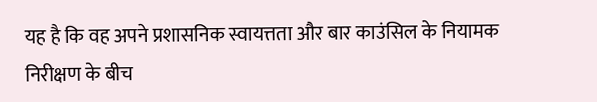यह है कि वह अपने प्रशासनिक स्वायत्तता और बार काउंसिल के नियामक निरीक्षण के बीच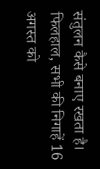संतुलन कैसे बनाए रखता है। फिलहाल, सभी की निगाहें 16 अगस्त को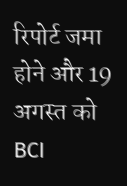रिपोर्ट जमा होने और 19 अगस्त को BCI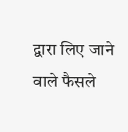द्वारा लिए जाने वाले फैसले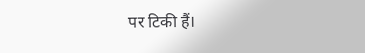पर टिकी हैं।